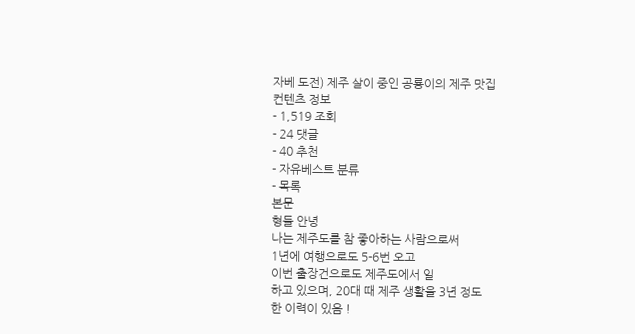자베 도전) 제주 살이 중인 공룡이의 제주 맛집
컨텐츠 정보
- 1,519 조회
- 24 댓글
- 40 추천
- 자유베스트 분류
- 목록
본문
형들 안녕
나는 제주도를 참 좋아하는 사람으로써
1년에 여행으로도 5-6번 오고
이번 출장건으로도 제주도에서 일
하고 있으며, 20대 때 제주 생활을 3년 정도
한 이력이 있음 !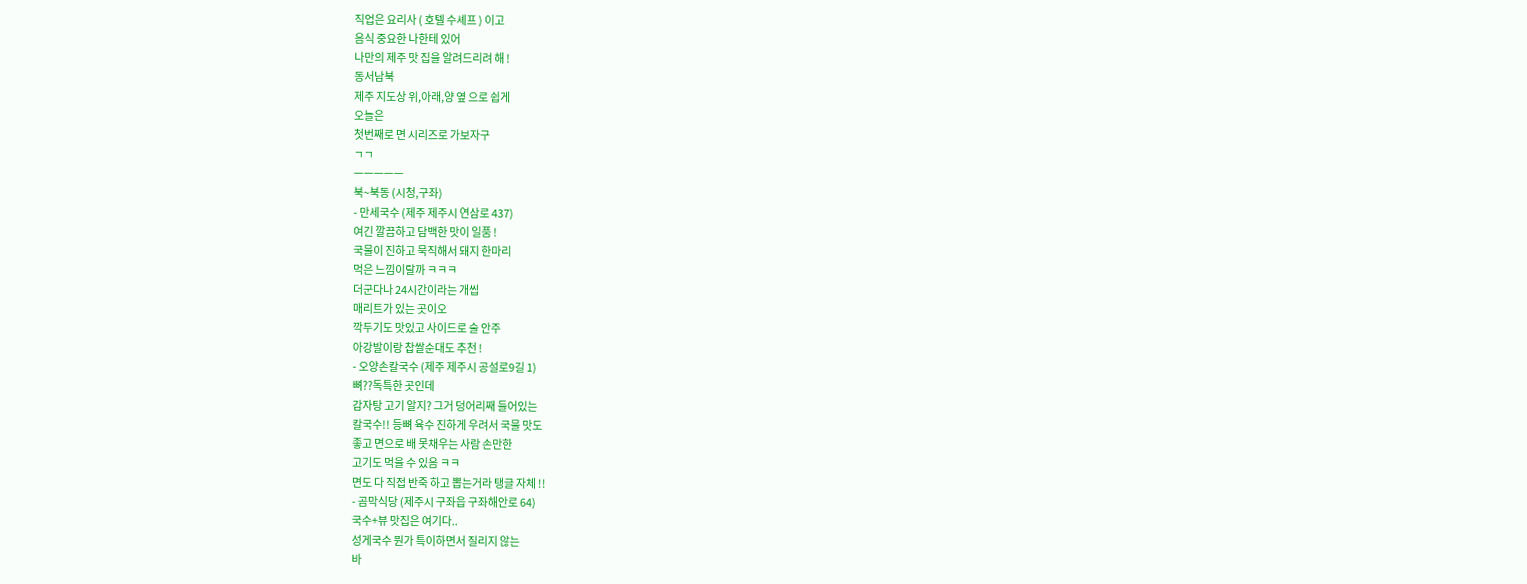직업은 요리사 ( 호텔 수셰프 ) 이고
음식 중요한 나한테 있어
나만의 제주 맛 집을 알려드리려 해 !
동서남북
제주 지도상 위,아래,양 옆 으로 쉽게
오늘은
첫번째로 면 시리즈로 가보자구
ㄱㄱ
ㅡㅡㅡㅡㅡ
북~북동 (시청,구좌)
- 만세국수 (제주 제주시 연삼로 437)
여긴 깔끔하고 담백한 맛이 일품 !
국물이 진하고 묵직해서 돼지 한마리
먹은 느낌이랄까 ㅋㅋㅋ
더군다나 24시간이라는 개씹
매리트가 있는 곳이오
깍두기도 맛있고 사이드로 술 안주
아강발이랑 찹쌀순대도 추천 !
- 오양손칼국수 (제주 제주시 공설로9길 1)
뼈??독특한 곳인데
감자탕 고기 알지? 그거 덩어리째 들어있는
칼국수!! 등뼈 육수 진하게 우려서 국물 맛도
좋고 면으로 배 못채우는 사람 손만한
고기도 먹을 수 있음 ㅋㅋ
면도 다 직접 반죽 하고 뽑는거라 탱글 자체 !!
- 곰막식당 (제주시 구좌읍 구좌해안로 64)
국수+뷰 맛집은 여기다..
성게국수 뭔가 특이하면서 질리지 않는
바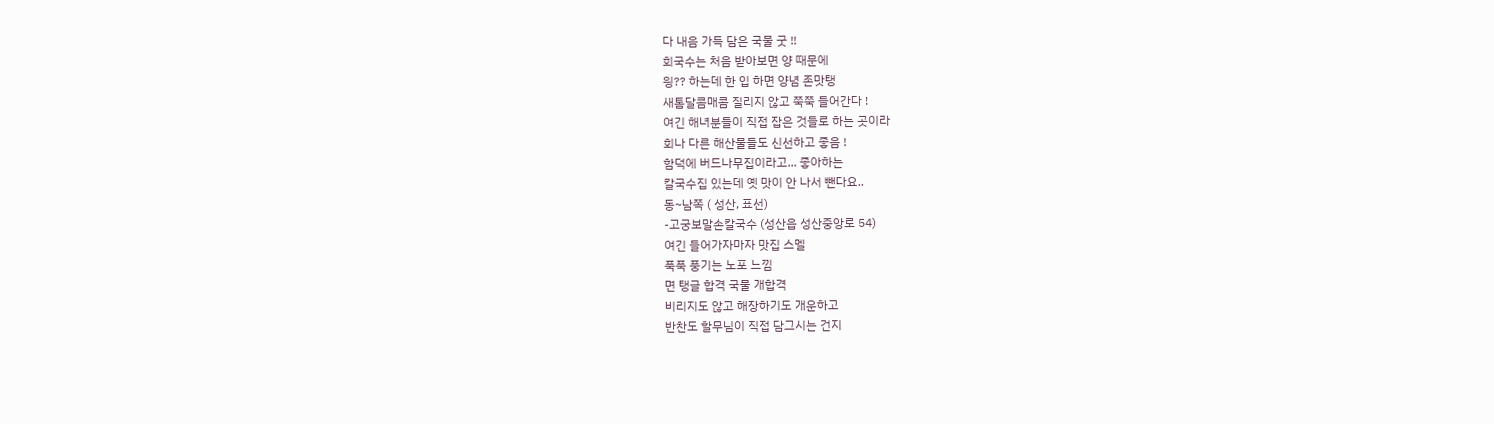다 내음 가득 담은 국물 굿 !!
회국수는 처음 받아보면 양 때문에
읭?? 하는데 한 입 하면 양념 존맛탱
새톰달콤매콤 질리지 않고 쭉쭉 들어간다 !
여긴 해녀분들이 직접 잡은 것들로 하는 곳이라
회나 다른 해산물들도 신선하고 좋음 !
함덕에 버드나무집이라고... 좋아하는
칼국수집 있는데 옛 맛이 안 나서 뺀다요..
동~남쪽 ( 성산, 표선)
-고궁보말손칼국수 (성산읍 성산중앙로 54)
여긴 들어가자마자 맛집 스멜
푹푹 풍기는 노포 느낌
면 탱글 합격 국물 개합격
비리지도 않고 해장하기도 개운하고
반찬도 할무님이 직접 담그시는 건지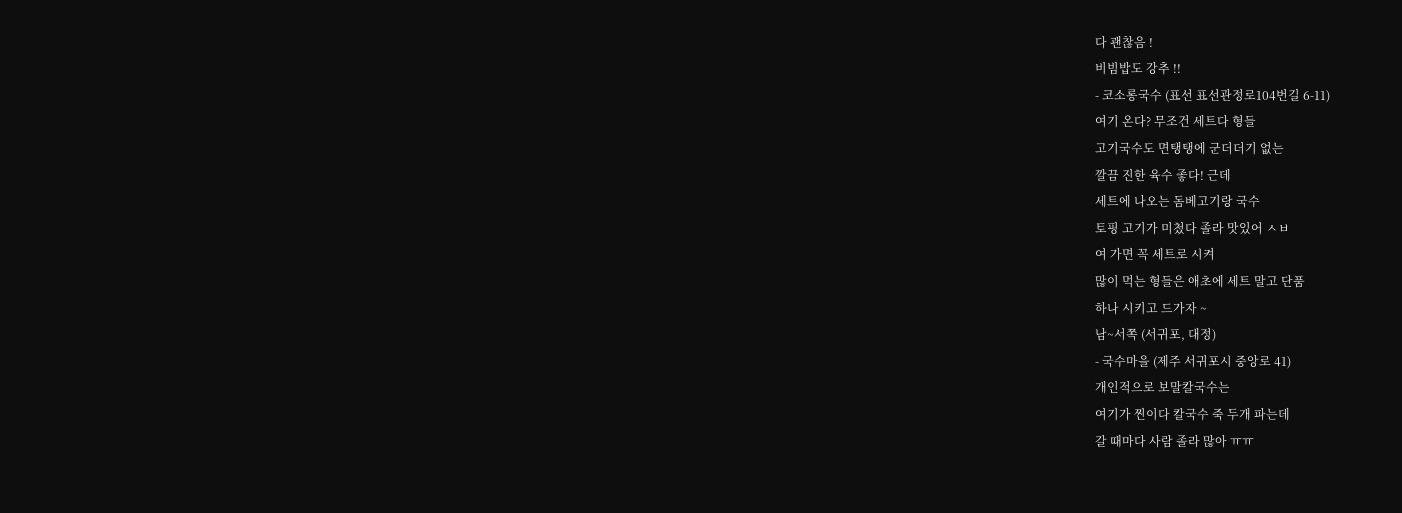다 괜찮음 !
비빔밥도 강추 !!
- 코소롱국수 (표선 표선관정로104번길 6-11)
여기 온다? 무조건 세트다 형들
고기국수도 면탱탱에 군더더기 없는
깔끔 진한 육수 좋다! 근데
세트에 나오는 돔베고기랑 국수
토핑 고기가 미첬다 졸라 맛있어 ㅅㅂ
여 가면 꼭 세트로 시켜
많이 먹는 형들은 애초에 세트 말고 단품
하나 시키고 드가자 ~
남~서쪽 (서귀포, 대정)
- 국수마을 (제주 서귀포시 중앙로 41)
개인적으로 보말칼국수는
여기가 찐이다 칼국수 죽 두개 파는데
갈 때마다 사람 졸라 많아 ㅠㅠ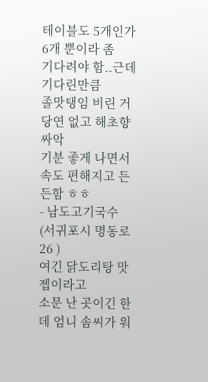테이블도 5개인가 6개 뿐이라 좀
기다려야 함..근데 기다린만큼
졸맛탱임 비린 거 당연 없고 해초향 싸악
기분 좋게 나면서 속도 편해지고 든든함 ㅎㅎ
- 남도고기국수 (서귀포시 명동로 26 )
여긴 닭도리탕 맛젭이라고
소문 난 곳이긴 한데 엄니 솜씨가 워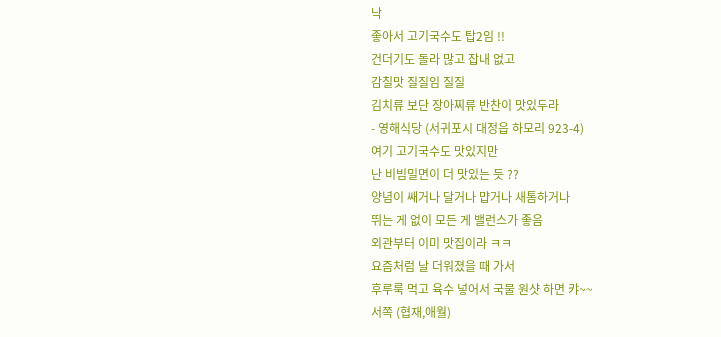낙
좋아서 고기국수도 탑2임 !!
건더기도 돌라 많고 잡내 없고
감칠맛 질질임 질질
김치류 보단 장아찌류 반찬이 맛있두라
- 영해식당 (서귀포시 대정읍 하모리 923-4)
여기 고기국수도 맛있지만
난 비빔밀면이 더 맛있는 듯 ??
양념이 쌔거나 달거나 먑거나 새톰하거나
뛰는 게 없이 모든 게 밸런스가 좋음
외관부터 이미 맛집이라 ㅋㅋ
요즘처럼 날 더워졌을 때 가서
후루룩 먹고 육수 넣어서 국물 원샷 하면 캬~~
서쪽 (협재,애월)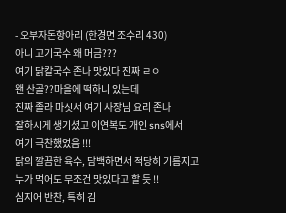- 오부자돈항아리 (한경면 조수리 430)
아니 고기국수 왜 머금???
여기 닭칼국수 존나 맛있다 진짜 ㄹㅇ
왠 산골??마을에 떡하니 있는데
진짜 졸라 마싯서 여기 사장님 요리 존나
잘하시게 생기셨고 이연복도 개인 sns에서
여기 극찬했었음 !!!
닭의 깔끔한 육수, 담백하면서 적당히 기름지고
누가 먹어도 무조건 맛있다고 할 듯 !!
심지어 반찬, 특히 김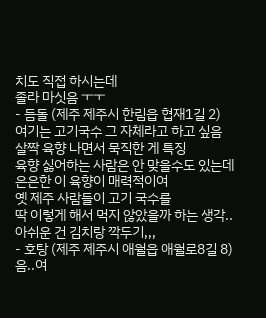치도 직접 하시는데
졸라 마싯음 ㅜㅜ
- 듬돌 (제주 제주시 한림읍 협재1길 2)
여기는 고기국수 그 자체라고 하고 싶음
살짝 육향 나면서 묵직한 게 특징
육향 싫어하는 사람은 안 맞을수도 있는데
은은한 이 육향이 매력적이여
옛 제주 사람들이 고기 국수를
딱 이렇게 해서 먹지 않았을까 하는 생각..
아쉬운 건 김치랑 깍두기,,,
- 호탕 (제주 제주시 애월읍 애월로8길 8)
음..여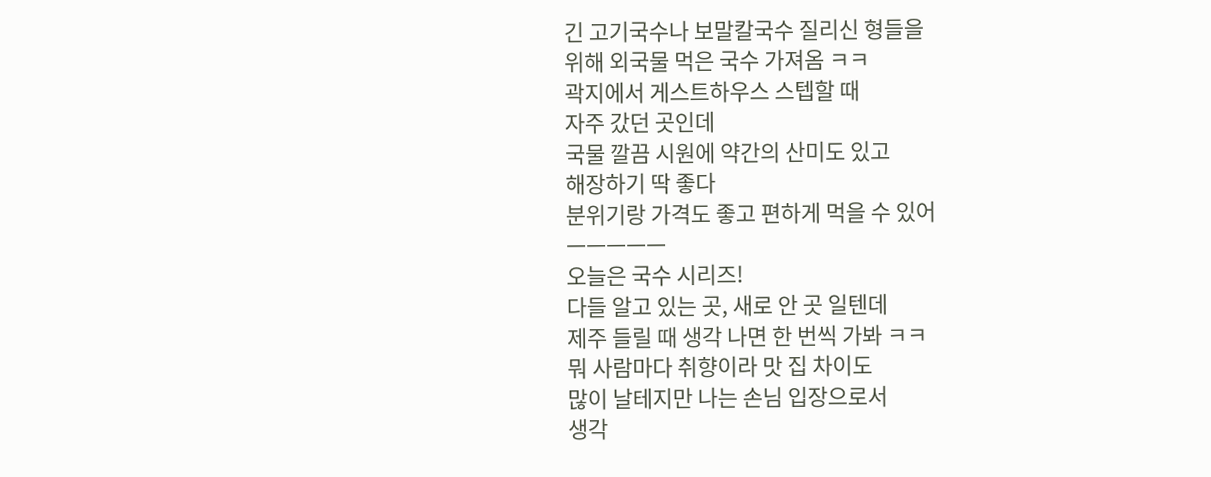긴 고기국수나 보말칼국수 질리신 형들을
위해 외국물 먹은 국수 가져옴 ㅋㅋ
곽지에서 게스트하우스 스텝할 때
자주 갔던 곳인데
국물 깔끔 시원에 약간의 산미도 있고
해장하기 딱 좋다
분위기랑 가격도 좋고 편하게 먹을 수 있어
ㅡㅡㅡㅡㅡ
오늘은 국수 시리즈!
다들 알고 있는 곳, 새로 안 곳 일텐데
제주 들릴 때 생각 나면 한 번씩 가봐 ㅋㅋ
뭐 사람마다 취향이라 맛 집 차이도
많이 날테지만 나는 손님 입장으로서
생각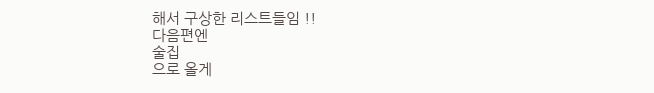해서 구상한 리스트들임 !!
다음편엔
술집
으로 올게